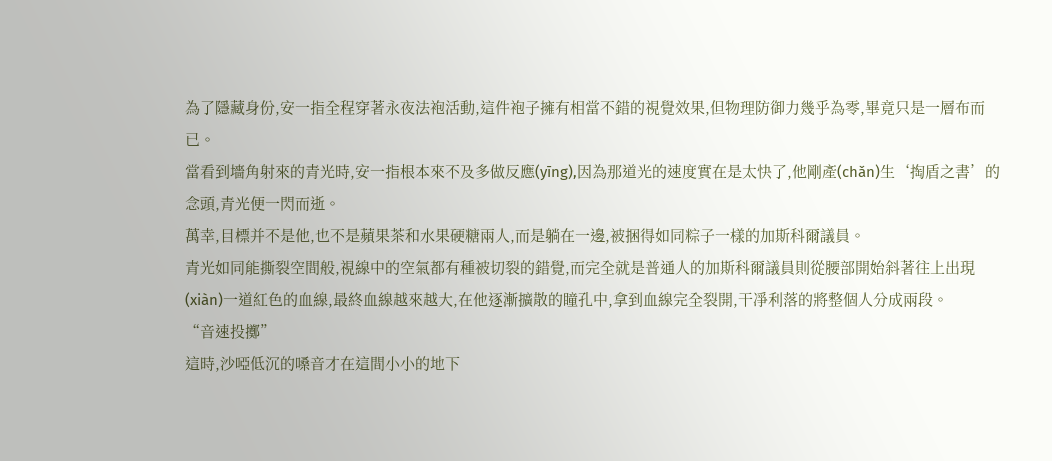為了隱藏身份,安一指全程穿著永夜法袍活動,這件袍子擁有相當不錯的視覺效果,但物理防御力幾乎為零,畢竟只是一層布而已。
當看到墻角射來的青光時,安一指根本來不及多做反應(yīng),因為那道光的速度實在是太快了,他剛產(chǎn)生‘掏盾之書’的念頭,青光便一閃而逝。
萬幸,目標并不是他,也不是蘋果茶和水果硬糖兩人,而是躺在一邊,被捆得如同粽子一樣的加斯科爾議員。
青光如同能撕裂空間般,視線中的空氣都有種被切裂的錯覺,而完全就是普通人的加斯科爾議員則從腰部開始斜著往上出現(xiàn)一道紅色的血線,最終血線越來越大,在他逐漸擴散的瞳孔中,拿到血線完全裂開,干凈利落的將整個人分成兩段。
“音速投擲”
這時,沙啞低沉的嗓音才在這間小小的地下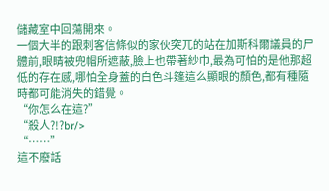儲藏室中回蕩開來。
一個大半的跟刺客信條似的家伙突兀的站在加斯科爾議員的尸體前,眼睛被兜帽所遮蔽,臉上也帶著紗巾,最為可怕的是他那超低的存在感,哪怕全身蓋的白色斗篷這么顯眼的顏色,都有種隨時都可能消失的錯覺。
“你怎么在這?”
“殺人?!?br/>
“……”
這不廢話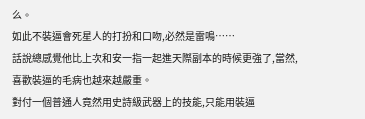么。
如此不裝逼會死星人的打扮和口吻,必然是雷鳴……
話說總感覺他比上次和安一指一起進天際副本的時候更強了,當然,喜歡裝逼的毛病也越來越嚴重。
對付一個普通人竟然用史詩級武器上的技能,只能用裝逼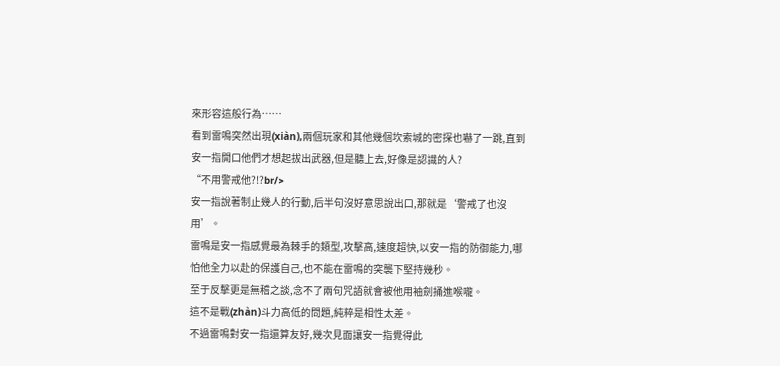來形容這般行為……
看到雷鳴突然出現(xiàn),兩個玩家和其他幾個坎索城的密探也嚇了一跳,直到安一指開口他們才想起拔出武器,但是聽上去,好像是認識的人?
“不用警戒他?!?br/>
安一指說著制止幾人的行動,后半句沒好意思說出口,那就是‘警戒了也沒用’。
雷鳴是安一指感覺最為棘手的類型,攻擊高,速度超快,以安一指的防御能力,哪怕他全力以赴的保護自己,也不能在雷鳴的突襲下堅持幾秒。
至于反擊更是無稽之談,念不了兩句咒語就會被他用袖劍捅進喉嚨。
這不是戰(zhàn)斗力高低的問題,純粹是相性太差。
不過雷鳴對安一指還算友好,幾次見面讓安一指覺得此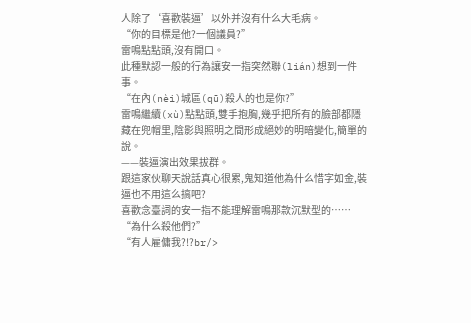人除了‘喜歡裝逼’以外并沒有什么大毛病。
“你的目標是他?一個議員?”
雷鳴點點頭,沒有開口。
此種默認一般的行為讓安一指突然聯(lián)想到一件事。
“在內(nèi)城區(qū)殺人的也是你?”
雷鳴繼續(xù)點點頭,雙手抱胸,幾乎把所有的臉部都隱藏在兜帽里,陰影與照明之間形成絕妙的明暗變化,簡單的說。
——裝逼演出效果拔群。
跟這家伙聊天說話真心很累,鬼知道他為什么惜字如金,裝逼也不用這么搞吧?
喜歡念臺詞的安一指不能理解雷鳴那款沉默型的……
“為什么殺他們?”
“有人雇傭我?!?br/>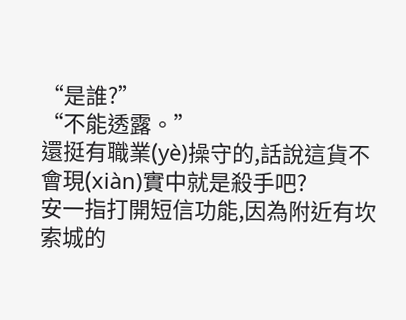“是誰?”
“不能透露。”
還挺有職業(yè)操守的,話說這貨不會現(xiàn)實中就是殺手吧?
安一指打開短信功能,因為附近有坎索城的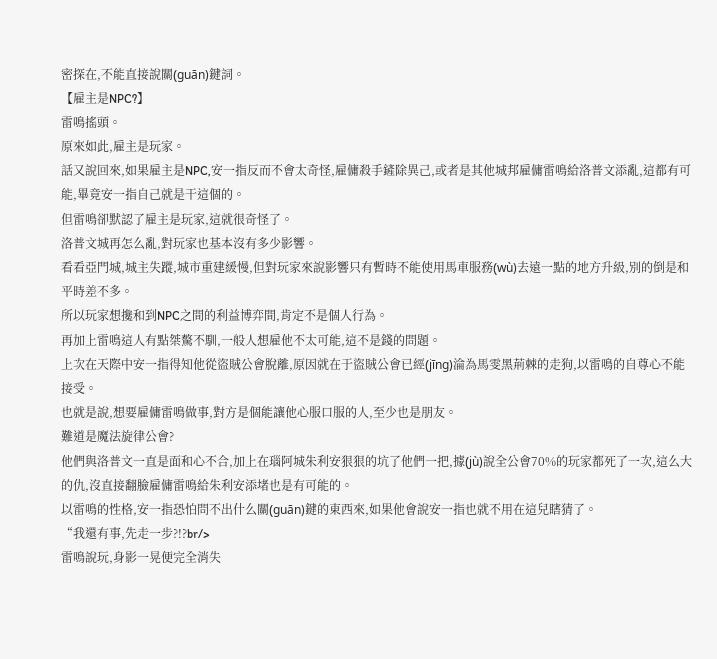密探在,不能直接說關(guān)鍵詞。
【雇主是NPC?】
雷鳴搖頭。
原來如此,雇主是玩家。
話又說回來,如果雇主是NPC,安一指反而不會太奇怪,雇傭殺手鏟除異己,或者是其他城邦雇傭雷鳴給洛普文添亂,這都有可能,畢竟安一指自己就是干這個的。
但雷鳴卻默認了雇主是玩家,這就很奇怪了。
洛普文城再怎么亂,對玩家也基本沒有多少影響。
看看亞門城,城主失蹤,城市重建緩慢,但對玩家來說影響只有暫時不能使用馬車服務(wù)去遠一點的地方升級,別的倒是和平時差不多。
所以玩家想攙和到NPC之間的利益博弈間,肯定不是個人行為。
再加上雷鳴這人有點桀驁不馴,一般人想雇他不太可能,這不是錢的問題。
上次在天際中安一指得知他從盜賊公會脫離,原因就在于盜賊公會已經(jīng)淪為馬雯黑荊棘的走狗,以雷鳴的自尊心不能接受。
也就是說,想要雇傭雷鳴做事,對方是個能讓他心服口服的人,至少也是朋友。
難道是魔法旋律公會?
他們與洛普文一直是面和心不合,加上在瑙阿城朱利安狠狠的坑了他們一把,據(jù)說全公會70%的玩家都死了一次,這么大的仇,沒直接翻臉雇傭雷鳴給朱利安添堵也是有可能的。
以雷鳴的性格,安一指恐怕問不出什么關(guān)鍵的東西來,如果他會說安一指也就不用在這兒瞎猜了。
“我還有事,先走一步?!?br/>
雷鳴說玩,身影一晃便完全消失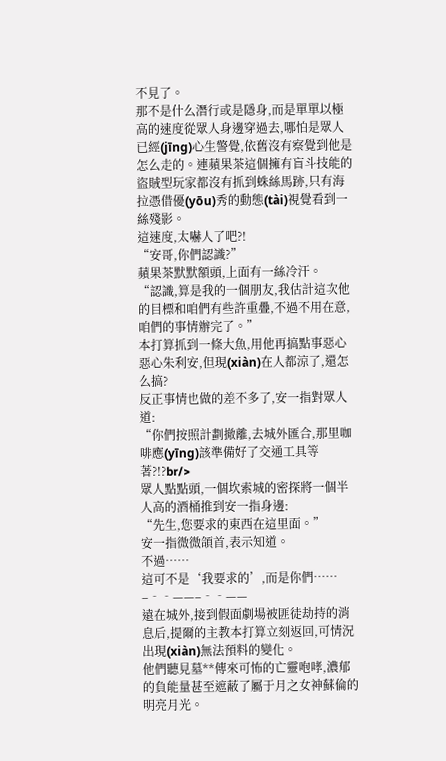不見了。
那不是什么潛行或是隱身,而是單單以極高的速度從眾人身邊穿過去,哪怕是眾人已經(jīng)心生警覺,依舊沒有察覺到他是怎么走的。連蘋果茶這個擁有盲斗技能的盜賊型玩家都沒有抓到蛛絲馬跡,只有海拉憑借優(yōu)秀的動態(tài)視覺看到一絲殘影。
這速度,太嚇人了吧?!
“安哥,你們認識?”
蘋果茶默默額頭,上面有一絲冷汗。
“認識,算是我的一個朋友,我估計這次他的目標和咱們有些許重疊,不過不用在意,咱們的事情辦完了。”
本打算抓到一條大魚,用他再搞點事惡心惡心朱利安,但現(xiàn)在人都涼了,還怎么搞?
反正事情也做的差不多了,安一指對眾人道:
“你們按照計劃撤離,去城外匯合,那里咖啡應(yīng)該準備好了交通工具等著?!?br/>
眾人點點頭,一個坎索城的密探將一個半人高的酒桶推到安一指身邊:
“先生,您要求的東西在這里面。”
安一指微微頜首,表示知道。
不過……
這可不是‘我要求的’,而是你們……
–‐‐——–‐‐——
遠在城外,接到假面劇場被匪徒劫持的消息后,提爾的主教本打算立刻返回,可情況出現(xiàn)無法預料的變化。
他們聽見墓**傳來可怖的亡靈咆哮,濃郁的負能量甚至遮蔽了屬于月之女神蘇倫的明亮月光。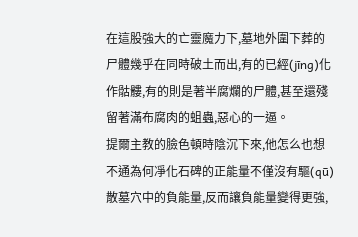在這股強大的亡靈魔力下,墓地外圍下葬的尸體幾乎在同時破土而出,有的已經(jīng)化作骷髏,有的則是著半腐爛的尸體,甚至還殘留著滿布腐肉的蛆蟲,惡心的一逼。
提爾主教的臉色頓時陰沉下來,他怎么也想不通為何凈化石碑的正能量不僅沒有驅(qū)散墓穴中的負能量,反而讓負能量變得更強,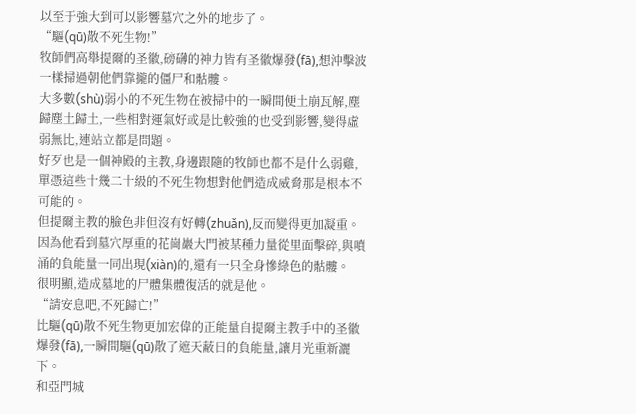以至于強大到可以影響墓穴之外的地步了。
“驅(qū)散不死生物!”
牧師們高舉提爾的圣徽,磅礴的神力皆有圣徽爆發(fā),想沖擊波一樣掃過朝他們靠攏的僵尸和骷髏。
大多數(shù)弱小的不死生物在被掃中的一瞬間便土崩瓦解,塵歸塵土歸土,一些相對運氣好或是比較強的也受到影響,變得虛弱無比,連站立都是問題。
好歹也是一個神殿的主教,身邊跟隨的牧師也都不是什么弱雞,單憑這些十幾二十級的不死生物想對他們造成威脅那是根本不可能的。
但提爾主教的臉色非但沒有好轉(zhuǎn),反而變得更加凝重。
因為他看到墓穴厚重的花崗巖大門被某種力量從里面擊碎,與噴涌的負能量一同出現(xiàn)的,還有一只全身慘綠色的骷髏。
很明顯,造成墓地的尸體集體復活的就是他。
“請安息吧,不死歸亡!”
比驅(qū)散不死生物更加宏偉的正能量自提爾主教手中的圣徽爆發(fā),一瞬間驅(qū)散了遮天蔽日的負能量,讓月光重新灑下。
和亞門城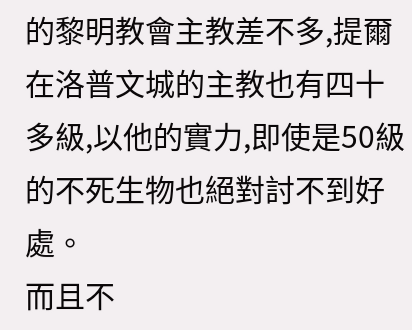的黎明教會主教差不多,提爾在洛普文城的主教也有四十多級,以他的實力,即使是50級的不死生物也絕對討不到好處。
而且不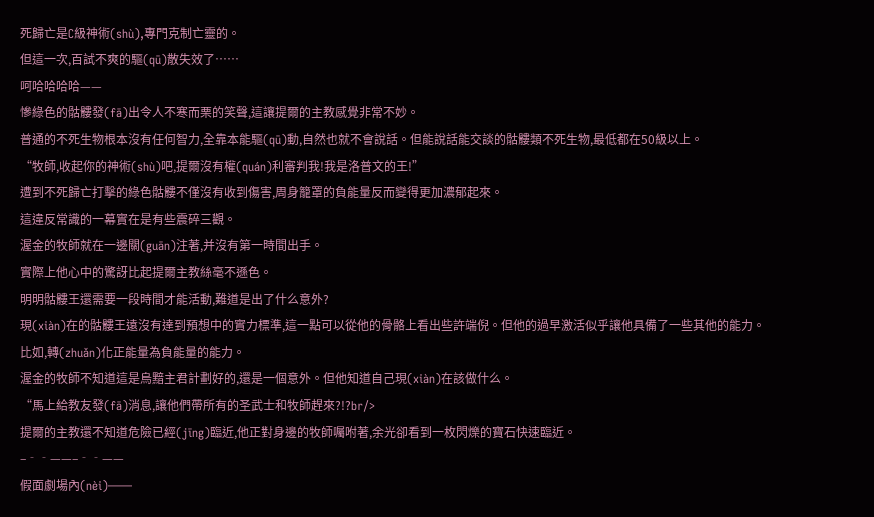死歸亡是C級神術(shù),專門克制亡靈的。
但這一次,百試不爽的驅(qū)散失效了……
呵哈哈哈哈——
慘綠色的骷髏發(fā)出令人不寒而栗的笑聲,這讓提爾的主教感覺非常不妙。
普通的不死生物根本沒有任何智力,全靠本能驅(qū)動,自然也就不會說話。但能說話能交談的骷髏類不死生物,最低都在50級以上。
“牧師,收起你的神術(shù)吧,提爾沒有權(quán)利審判我!我是洛普文的王!”
遭到不死歸亡打擊的綠色骷髏不僅沒有收到傷害,周身籠罩的負能量反而變得更加濃郁起來。
這違反常識的一幕實在是有些震碎三觀。
渥金的牧師就在一邊關(guān)注著,并沒有第一時間出手。
實際上他心中的驚訝比起提爾主教絲毫不遜色。
明明骷髏王還需要一段時間才能活動,難道是出了什么意外?
現(xiàn)在的骷髏王遠沒有達到預想中的實力標準,這一點可以從他的骨骼上看出些許端倪。但他的過早激活似乎讓他具備了一些其他的能力。
比如,轉(zhuǎn)化正能量為負能量的能力。
渥金的牧師不知道這是烏黯主君計劃好的,還是一個意外。但他知道自己現(xiàn)在該做什么。
“馬上給教友發(fā)消息,讓他們帶所有的圣武士和牧師趕來?!?br/>
提爾的主教還不知道危險已經(jīng)臨近,他正對身邊的牧師囑咐著,余光卻看到一枚閃爍的寶石快速臨近。
–‐‐——–‐‐——
假面劇場內(nèi)——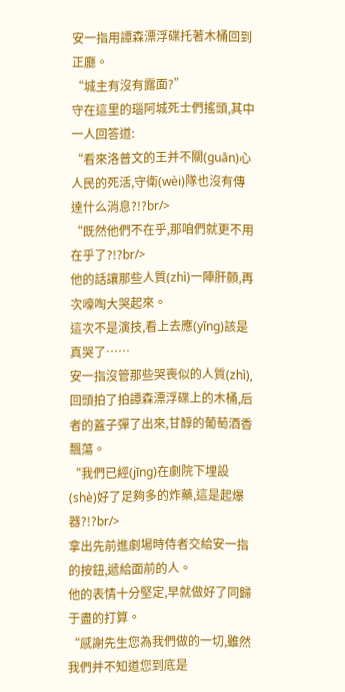安一指用譚森漂浮碟托著木桶回到正廳。
“城主有沒有露面?”
守在這里的瑙阿城死士們搖頭,其中一人回答道:
“看來洛普文的王并不關(guān)心人民的死活,守衛(wèi)隊也沒有傳達什么消息?!?br/>
“既然他們不在乎,那咱們就更不用在乎了?!?br/>
他的話讓那些人質(zhì)一陣肝顫,再次嚎啕大哭起來。
這次不是演技,看上去應(yīng)該是真哭了……
安一指沒管那些哭喪似的人質(zhì),回頭拍了拍譚森漂浮碟上的木桶,后者的蓋子彈了出來,甘醇的葡萄酒香飄蕩。
“我們已經(jīng)在劇院下埋設(shè)好了足夠多的炸藥,這是起爆器?!?br/>
拿出先前進劇場時侍者交給安一指的按鈕,遞給面前的人。
他的表情十分堅定,早就做好了同歸于盡的打算。
“感謝先生您為我們做的一切,雖然我們并不知道您到底是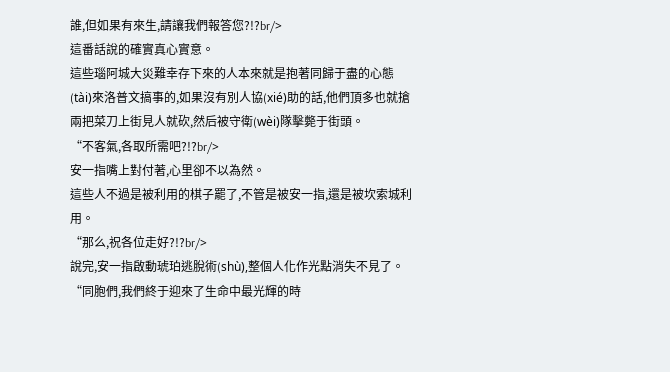誰,但如果有來生,請讓我們報答您?!?br/>
這番話說的確實真心實意。
這些瑙阿城大災難幸存下來的人本來就是抱著同歸于盡的心態(tài)來洛普文搞事的,如果沒有別人協(xié)助的話,他們頂多也就搶兩把菜刀上街見人就砍,然后被守衛(wèi)隊擊斃于街頭。
“不客氣,各取所需吧?!?br/>
安一指嘴上對付著,心里卻不以為然。
這些人不過是被利用的棋子罷了,不管是被安一指,還是被坎索城利用。
“那么,祝各位走好?!?br/>
說完,安一指啟動琥珀逃脫術(shù),整個人化作光點消失不見了。
“同胞們,我們終于迎來了生命中最光輝的時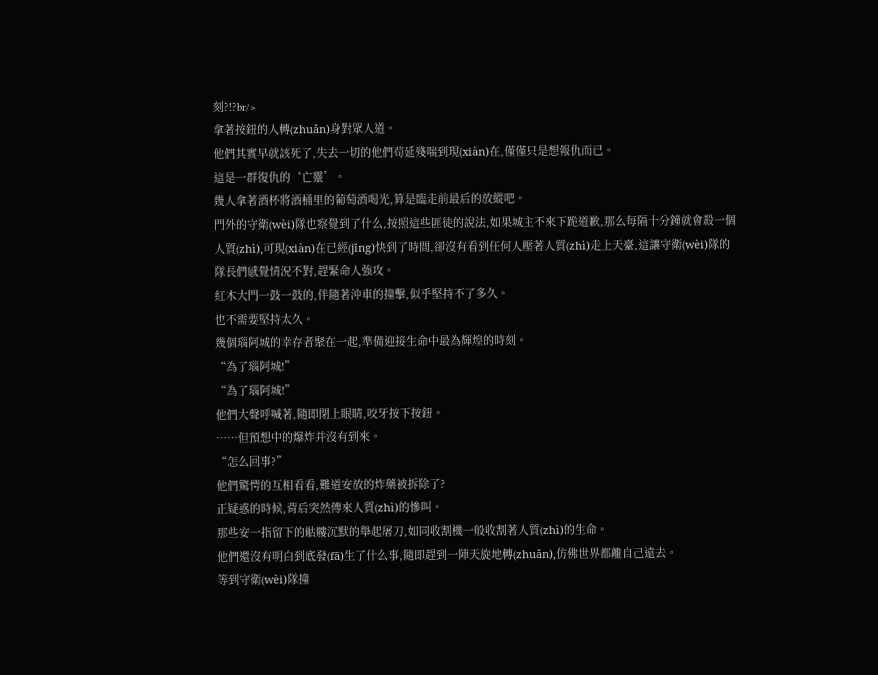刻?!?br/>
拿著按鈕的人轉(zhuǎn)身對眾人道。
他們其實早就該死了,失去一切的他們茍延殘喘到現(xiàn)在,僅僅只是想報仇而已。
這是一群復仇的‘亡靈’。
幾人拿著酒杯將酒桶里的葡萄酒喝光,算是臨走前最后的放縱吧。
門外的守衛(wèi)隊也察覺到了什么,按照這些匪徒的說法,如果城主不來下跪道歉,那么每隔十分鐘就會殺一個人質(zhì),可現(xiàn)在已經(jīng)快到了時間,卻沒有看到任何人壓著人質(zhì)走上天臺,這讓守衛(wèi)隊的隊長們感覺情況不對,趕緊命人強攻。
紅木大門一鼓一鼓的,伴隨著沖車的撞擊,似乎堅持不了多久。
也不需要堅持太久。
幾個瑙阿城的幸存者聚在一起,準備迎接生命中最為輝煌的時刻。
“為了瑙阿城!”
“為了瑙阿城!”
他們大聲呼喊著,隨即閉上眼睛,咬牙按下按鈕。
……但預想中的爆炸并沒有到來。
“怎么回事?”
他們驚愕的互相看看,難道安放的炸藥被拆除了?
正疑惑的時候,背后突然傳來人質(zhì)的慘叫。
那些安一指留下的骷髏沉默的舉起屠刀,如同收割機一般收割著人質(zhì)的生命。
他們還沒有明白到底發(fā)生了什么事,隨即趕到一陣天旋地轉(zhuǎn),仿佛世界都離自己遠去。
等到守衛(wèi)隊撞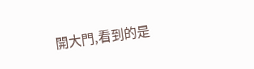開大門,看到的是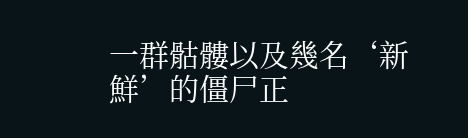一群骷髏以及幾名‘新鮮’的僵尸正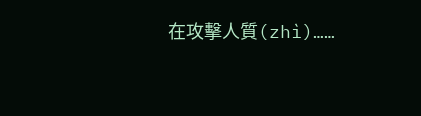在攻擊人質(zhì)……